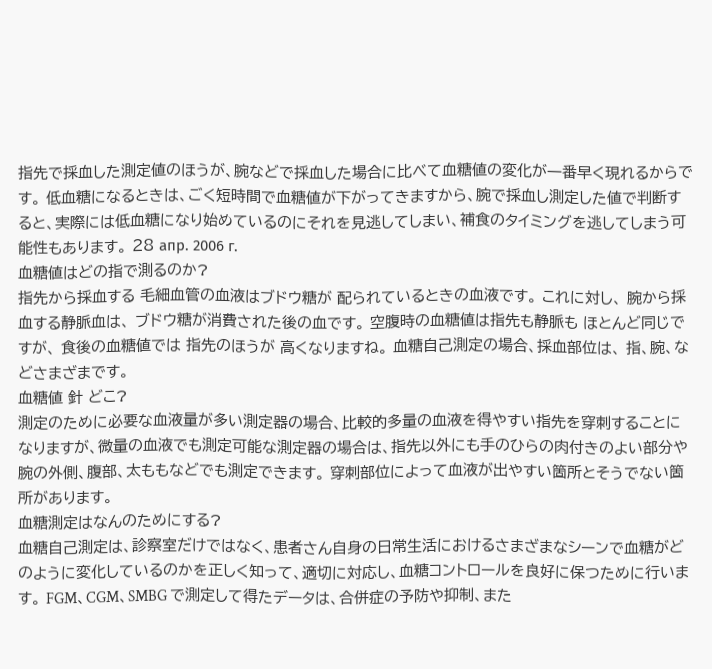指先で採血した測定値のほうが、腕などで採血した場合に比べて血糖値の変化が一番早く現れるからです。 低血糖になるときは、ごく短時間で血糖値が下がってきますから、腕で採血し測定した値で判断すると、実際には低血糖になり始めているのにそれを見逃してしまい、補食のタイミングを逃してしまう可能性もあります。 28 апр. 2006 г.
血糖値はどの指で測るのか?
指先から採血する 毛細血管の血液はブドウ糖が 配られているときの血液です。 これに対し、 腕から採血する静脈血は、 ブドウ糖が消費された後の血です。 空腹時の血糖値は指先も静脈も ほとんど同じですが、 食後の血糖値では 指先のほうが 高くなりますね。 血糖自己測定の場合、採血部位は、 指、腕、などさまざまです。
血糖値 針 どこ?
測定のために必要な血液量が多い測定器の場合、比較的多量の血液を得やすい指先を穿刺することになりますが、微量の血液でも測定可能な測定器の場合は、指先以外にも手のひらの肉付きのよい部分や腕の外側、腹部、太ももなどでも測定できます。 穿刺部位によって血液が出やすい箇所とそうでない箇所があります。
血糖測定はなんのためにする?
血糖自己測定は、診察室だけではなく、患者さん自身の日常生活におけるさまざまなシーンで血糖がどのように変化しているのかを正しく知って、適切に対応し、血糖コントロールを良好に保つために行います。 FGM、CGM、SMBG で測定して得たデータは、合併症の予防や抑制、また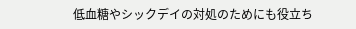低血糖やシックデイの対処のためにも役立ち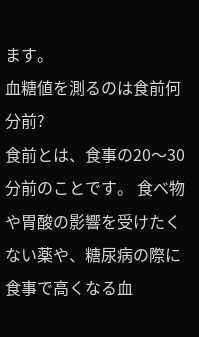ます。
血糖値を測るのは食前何分前?
食前とは、食事の20〜30分前のことです。 食べ物や胃酸の影響を受けたくない薬や、糖尿病の際に食事で高くなる血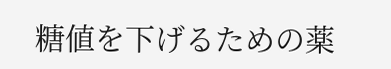糖値を下げるための薬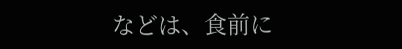などは、食前に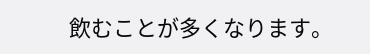飲むことが多くなります。